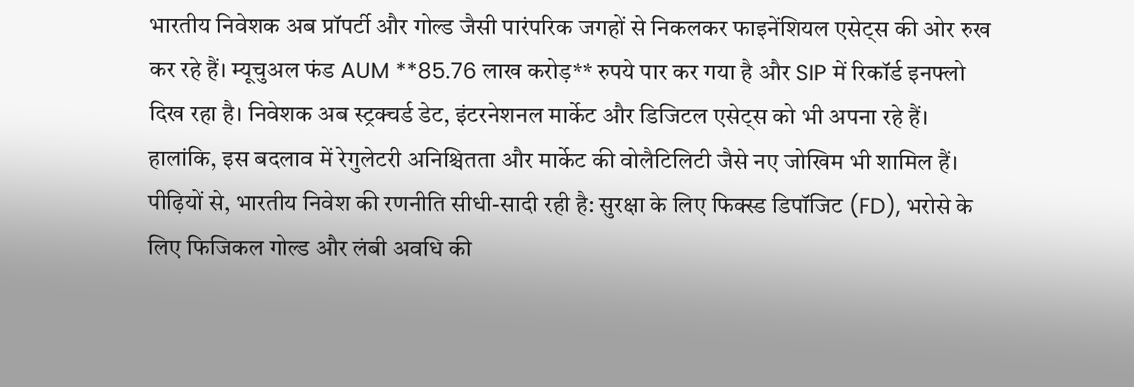भारतीय निवेशक अब प्रॉपर्टी और गोल्ड जैसी पारंपरिक जगहों से निकलकर फाइनेंशियल एसेट्स की ओर रुख कर रहे हैं। म्यूचुअल फंड AUM **85.76 लाख करोड़** रुपये पार कर गया है और SIP में रिकॉर्ड इनफ्लो दिख रहा है। निवेशक अब स्ट्रक्चर्ड डेट, इंटरनेशनल मार्केट और डिजिटल एसेट्स को भी अपना रहे हैं। हालांकि, इस बदलाव में रेगुलेटरी अनिश्चितता और मार्केट की वोलैटिलिटी जैसे नए जोखिम भी शामिल हैं।
पीढ़ियों से, भारतीय निवेश की रणनीति सीधी-सादी रही है: सुरक्षा के लिए फिक्स्ड डिपॉजिट (FD), भरोसे के लिए फिजिकल गोल्ड और लंबी अवधि की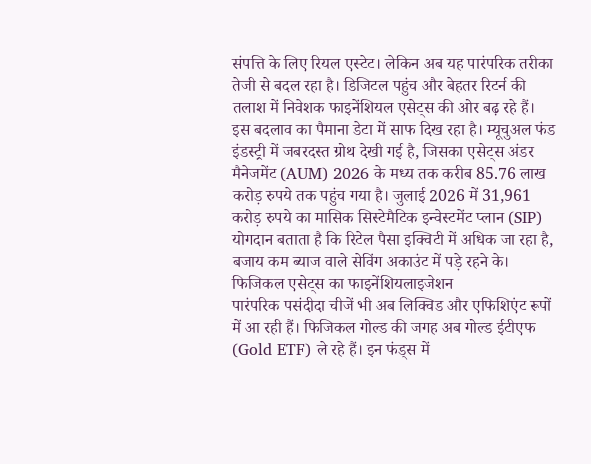संपत्ति के लिए रियल एस्टेट। लेकिन अब यह पारंपरिक तरीका तेजी से बदल रहा है। डिजिटल पहुंच और बेहतर रिटर्न की तलाश में निवेशक फाइनेंशियल एसेट्स की ओर बढ़ रहे हैं।
इस बदलाव का पैमाना डेटा में साफ दिख रहा है। म्यूचुअल फंड इंडस्ट्री में जबरदस्त ग्रोथ देखी गई है, जिसका एसेट्स अंडर मैनेजमेंट (AUM) 2026 के मध्य तक करीब 85.76 लाख करोड़ रुपये तक पहुंच गया है। जुलाई 2026 में 31,961 करोड़ रुपये का मासिक सिस्टेमैटिक इन्वेस्टमेंट प्लान (SIP) योगदान बताता है कि रिटेल पैसा इक्विटी में अधिक जा रहा है, बजाय कम ब्याज वाले सेविंग अकाउंट में पड़े रहने के।
फिजिकल एसेट्स का फाइनेंशियलाइजेशन
पारंपरिक पसंदीदा चीजें भी अब लिक्विड और एफिशिएंट रूपों में आ रही हैं। फिजिकल गोल्ड की जगह अब गोल्ड ईटीएफ (Gold ETF) ले रहे हैं। इन फंड्स में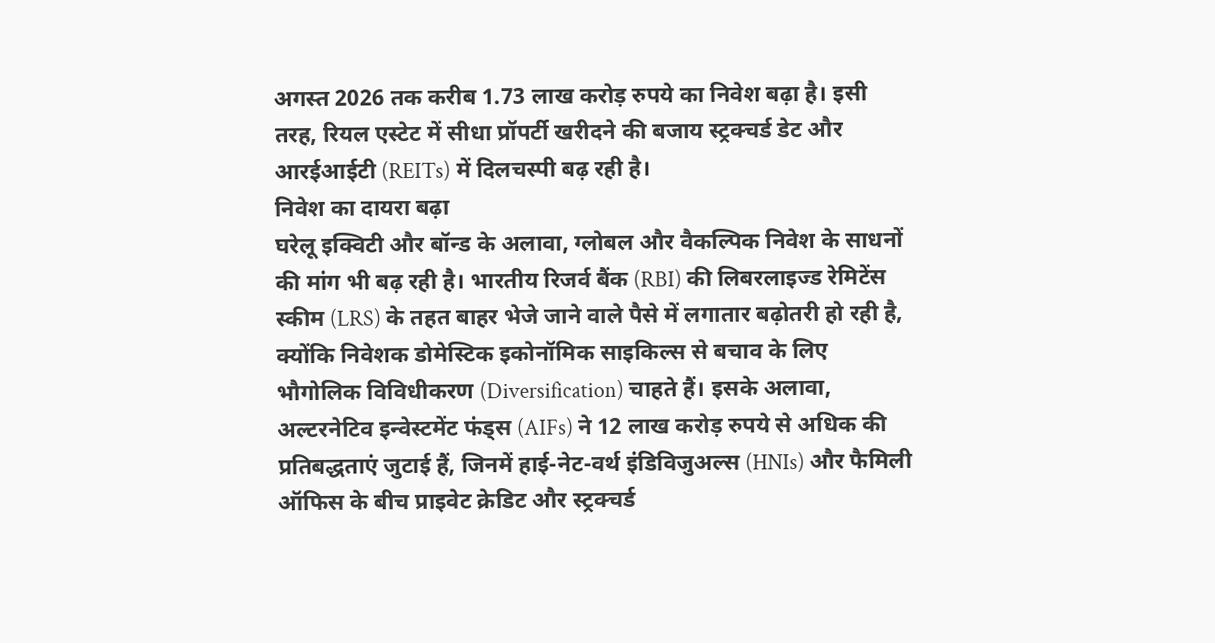अगस्त 2026 तक करीब 1.73 लाख करोड़ रुपये का निवेश बढ़ा है। इसी तरह, रियल एस्टेट में सीधा प्रॉपर्टी खरीदने की बजाय स्ट्रक्चर्ड डेट और आरईआईटी (REITs) में दिलचस्पी बढ़ रही है।
निवेश का दायरा बढ़ा
घरेलू इक्विटी और बॉन्ड के अलावा, ग्लोबल और वैकल्पिक निवेश के साधनों की मांग भी बढ़ रही है। भारतीय रिजर्व बैंक (RBI) की लिबरलाइज्ड रेमिटेंस स्कीम (LRS) के तहत बाहर भेजे जाने वाले पैसे में लगातार बढ़ोतरी हो रही है, क्योंकि निवेशक डोमेस्टिक इकोनॉमिक साइकिल्स से बचाव के लिए भौगोलिक विविधीकरण (Diversification) चाहते हैं। इसके अलावा, अल्टरनेटिव इन्वेस्टमेंट फंड्स (AIFs) ने 12 लाख करोड़ रुपये से अधिक की प्रतिबद्धताएं जुटाई हैं, जिनमें हाई-नेट-वर्थ इंडिविजुअल्स (HNIs) और फैमिली ऑफिस के बीच प्राइवेट क्रेडिट और स्ट्रक्चर्ड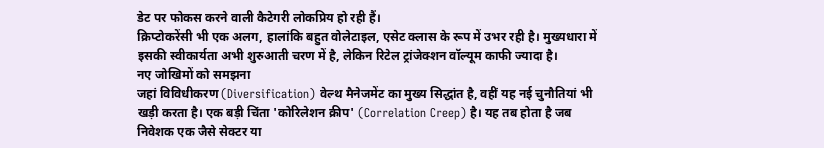डेट पर फोकस करने वाली कैटेगरी लोकप्रिय हो रही हैं।
क्रिप्टोकरेंसी भी एक अलग, हालांकि बहुत वोलेटाइल, एसेट क्लास के रूप में उभर रही है। मुख्यधारा में इसकी स्वीकार्यता अभी शुरुआती चरण में है, लेकिन रिटेल ट्रांजेक्शन वॉल्यूम काफी ज्यादा है।
नए जोखिमों को समझना
जहां विविधीकरण (Diversification) वेल्थ मैनेजमेंट का मुख्य सिद्धांत है, वहीं यह नई चुनौतियां भी खड़ी करता है। एक बड़ी चिंता 'कोरिलेशन क्रीप' (Correlation Creep) है। यह तब होता है जब निवेशक एक जैसे सेक्टर या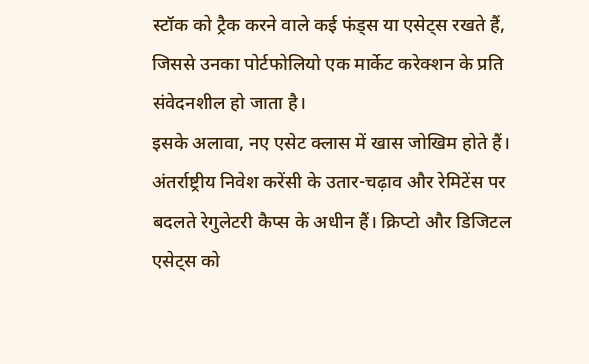स्टॉक को ट्रैक करने वाले कई फंड्स या एसेट्स रखते हैं, जिससे उनका पोर्टफोलियो एक मार्केट करेक्शन के प्रति संवेदनशील हो जाता है।
इसके अलावा, नए एसेट क्लास में खास जोखिम होते हैं। अंतर्राष्ट्रीय निवेश करेंसी के उतार-चढ़ाव और रेमिटेंस पर बदलते रेगुलेटरी कैप्स के अधीन हैं। क्रिप्टो और डिजिटल एसेट्स को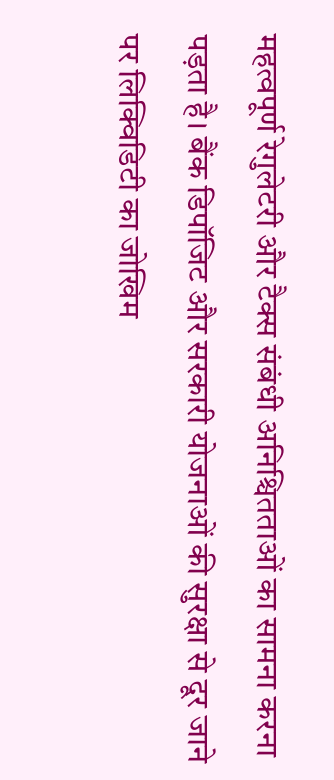महत्वपूर्ण रेगुलेटरी और टैक्स संबंधी अनिश्चितताओं का सामना करना पड़ता है। बैंक डिपॉजिट और सरकारी योजनाओं की सुरक्षा से दूर जाने पर लिक्विडिटी का जोखिम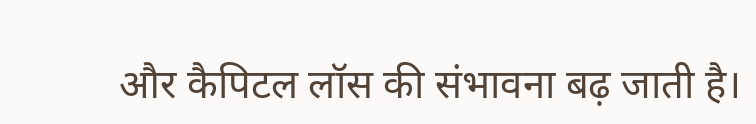और कैपिटल लॉस की संभावना बढ़ जाती है।